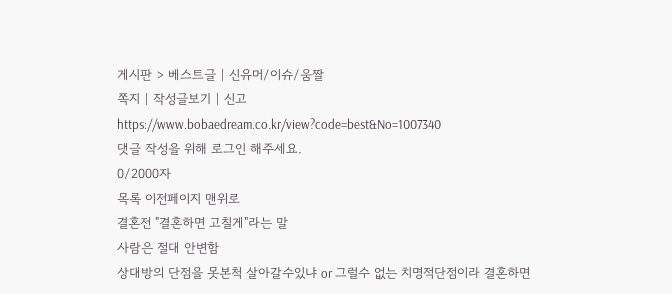게시판 > 베스트글 | 신유머/이슈/움짤
쪽지 | 작성글보기 | 신고
https://www.bobaedream.co.kr/view?code=best&No=1007340
댓글 작성을 위해 로그인 해주세요.
0/2000자
목록 이전페이지 맨위로
결혼전 "결혼하면 고칠게"라는 말
사람은 절대 안변함
상대방의 단점을 못본척 살아갈수있냐 or 그럴수 없는 치명적단점이라 결혼하면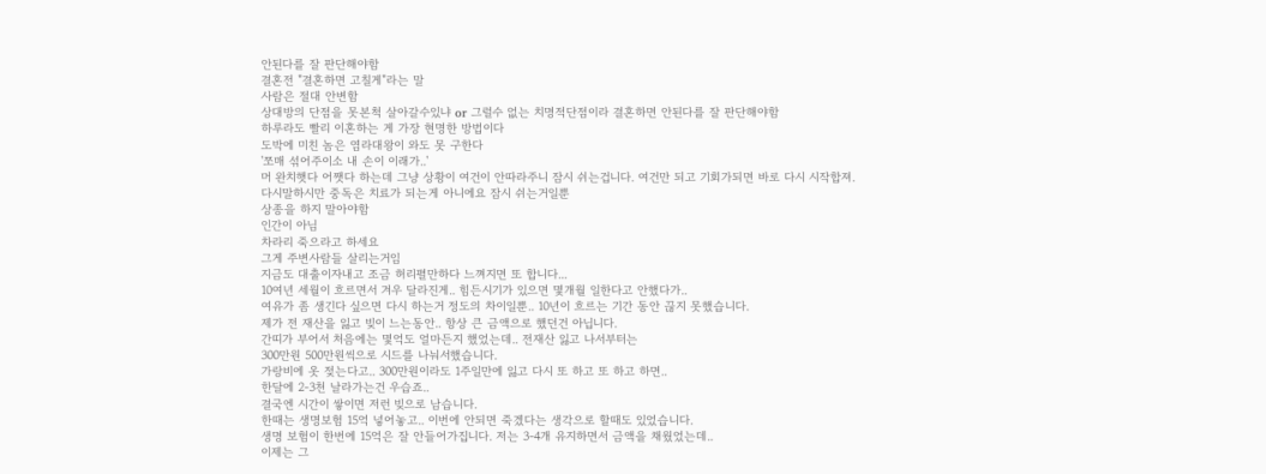안된다를 잘 판단해야함
결혼전 "결혼하면 고칠게"라는 말
사람은 절대 안변함
상대방의 단점을 못본척 살아갈수있냐 or 그럴수 없는 치명적단점이라 결혼하면 안된다를 잘 판단해야함
하루라도 빨리 이혼하는 게 가장 현명한 방법이다
도박에 미친 놈은 염라대왕이 와도 못 구한다
'쪼매 섞어주이소 내 손이 이래가..'
머 완치햇다 어쨋다 하는데 그냥 상황이 여건이 안따라주니 잠시 쉬는겁니다. 여건만 되고 기회가되면 바로 다시 시작합져.
다시말하시만 중독은 치료가 되는게 아니에요 잠시 쉬는거일뿐
상종을 하지 말아야함
인간이 아님
차라리 죽으라고 하세요
그게 주변사람들 살리는거임
지금도 대출이자내고 조금 허리펼만하다 느껴지면 또 합니다...
10여년 세월이 흐르면서 겨우 달라진게.. 힘든시기가 있으면 몇개월 일한다고 안했다가..
여유가 좀 생긴다 싶으면 다시 하는거 정도의 차이일뿐.. 10년이 흐르는 기간 동안 끊지 못했습니다.
제가 전 재산을 잃고 빚이 느는동안.. 항상 큰 금액으로 했던건 아닙니다.
간띠가 부어서 처음에는 몇억도 얼마든지 했었는데.. 전재산 잃고 나서부터는
300만원 500만원씩으로 시드를 나눠서했습니다.
가랑비에 옷 젖는다고.. 300만원이라도 1주일만에 잃고 다시 또 하고 또 하고 하면..
한달에 2-3천 날라가는건 우습죠..
결국엔 시간이 쌓이면 저런 빚으로 남습니다.
한때는 생명보험 15억 넣어놓고.. 이번에 안되면 죽겠다는 생각으로 할때도 있었습니다.
생명 보험이 한번에 15억은 잘 안들어가집니다. 저는 3-4개 유지하면서 금액을 채웠었는데..
이제는 그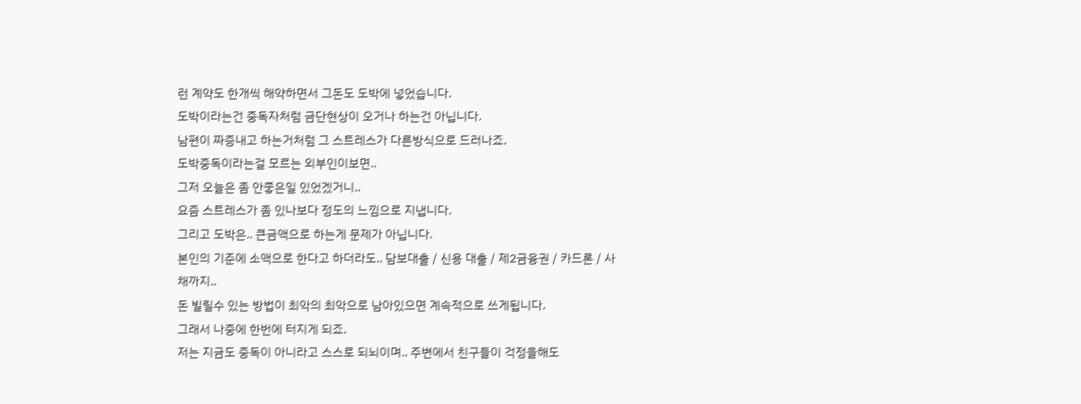런 계약도 한개씩 해약하면서 그돈도 도박에 넣었습니다.
도박이라는건 중독자처럼 금단현상이 오거나 하는건 아닙니다.
남편이 짜증내고 하는거처럼 그 스트레스가 다른방식으로 드러나죠.
도박중독이라는걸 모르는 외부인이보면..
그저 오늘은 좀 안좋은일 있었겠거니..
요즘 스트레스가 좀 있나보다 정도의 느낌으로 지냅니다.
그리고 도박은.. 큰금액으로 하는게 문제가 아닙니다.
본인의 기준에 소액으로 한다고 하더라도.. 담보대출 / 신용 대출 / 제2금융권 / 카드론 / 사채까지..
돈 빌릴수 있는 방법이 최악의 최악으로 남아있으면 계속적으로 쓰게됩니다.
그래서 나중에 한번에 터지게 되죠.
저는 지금도 중독이 아니라고 스스로 되뇌이며.. 주변에서 친구들이 걱정을해도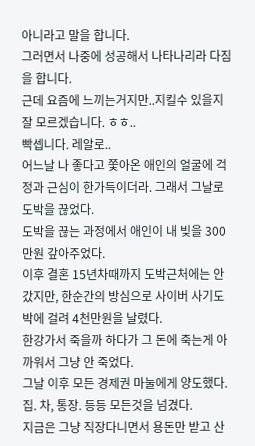아니라고 말을 합니다.
그러면서 나중에 성공해서 나타나리라 다짐을 합니다.
근데 요즘에 느끼는거지만..지킬수 있을지 잘 모르겠습니다. ㅎㅎ..
빡셉니다. 레알로..
어느날 나 좋다고 쫓아온 애인의 얼굴에 걱정과 근심이 한가득이더라. 그래서 그날로 도박을 끊었다.
도박을 끊는 과정에서 애인이 내 빚을 300만원 갚아주었다.
이후 결혼 15년차때까지 도박근처에는 안갔지만, 한순간의 방심으로 사이버 사기도박에 걸려 4천만원을 날렸다.
한강가서 죽을까 하다가 그 돈에 죽는게 아까워서 그냥 안 죽었다.
그날 이후 모든 경제권 마눌에게 양도했다.
집. 차, 통장. 등등 모든것을 넘겼다.
지금은 그냥 직장다니면서 용돈만 받고 산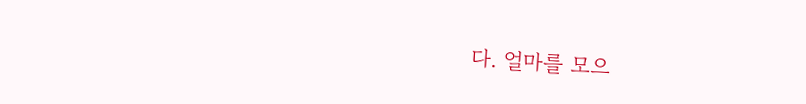다. 얼마를 모으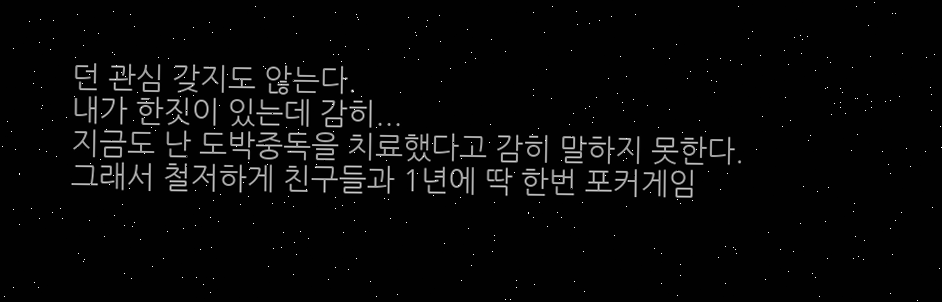던 관심 갖지도 않는다.
내가 한짓이 있는데 감히...
지금도 난 도박중독을 치료했다고 감히 말하지 못한다.
그래서 철저하게 친구들과 1년에 딱 한번 포커게임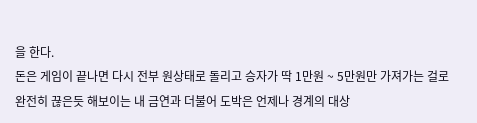을 한다.
돈은 게임이 끝나면 다시 전부 원상태로 돌리고 승자가 딱 1만원 ~ 5만원만 가져가는 걸로
완전히 끊은듯 해보이는 내 금연과 더불어 도박은 언제나 경계의 대상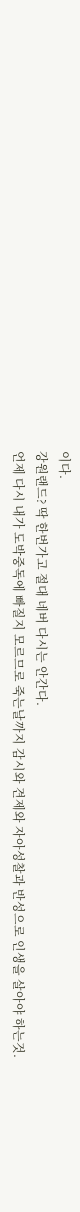이다.
강원랜드? 딱 한번가고 절대 네버 다시는 안간다.
언제 다시 내가 도박중독에 빠질지 모르므로 죽는날까지 감시와 견제와 자아성찰과 반성으로 인생을 살아야 하는것.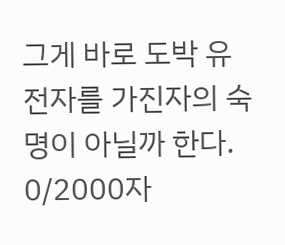그게 바로 도박 유전자를 가진자의 숙명이 아닐까 한다.
0/2000자